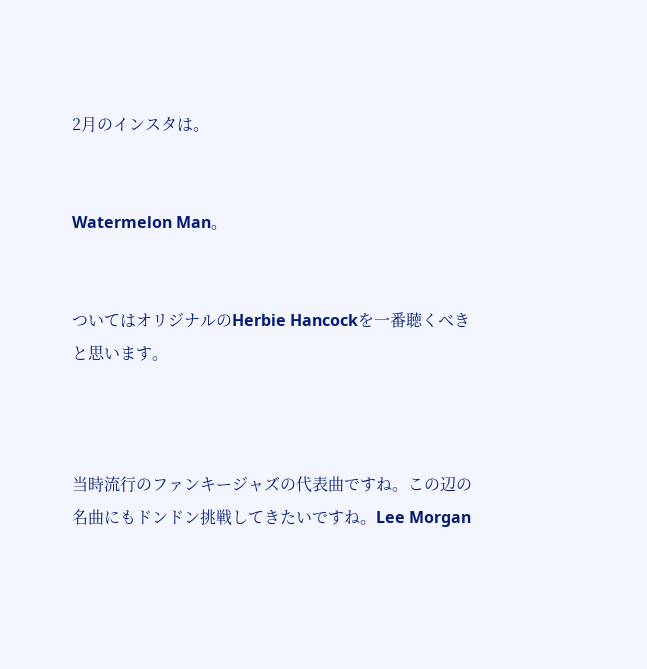2月のインスタは。


Watermelon Man。


ついてはオリジナルのHerbie Hancockを一番聴くべきと思います。



当時流行のファンキージャズの代表曲ですね。この辺の名曲にもドンドン挑戦してきたいですね。Lee Morgan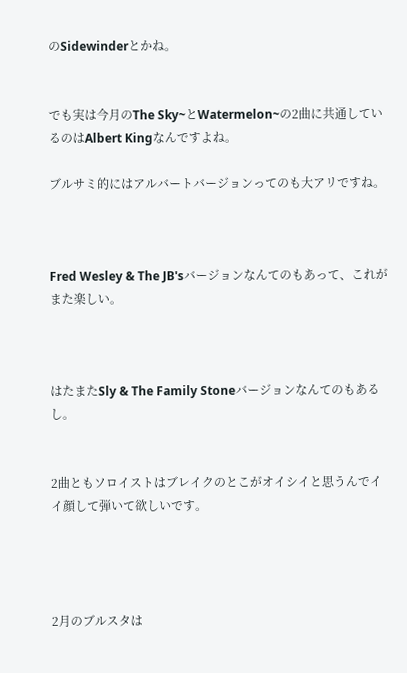のSidewinderとかね。


でも実は今月のThe Sky~とWatermelon~の2曲に共通しているのはAlbert Kingなんですよね。

ブルサミ的にはアルバートバージョンってのも大アリですね。



Fred Wesley & The JB'sバージョンなんてのもあって、これがまた楽しい。



はたまたSly & The Family Stoneバージョンなんてのもあるし。


2曲ともソロイストはブレイクのとこがオイシイと思うんでイイ顔して弾いて欲しいです。




2月のブルスタは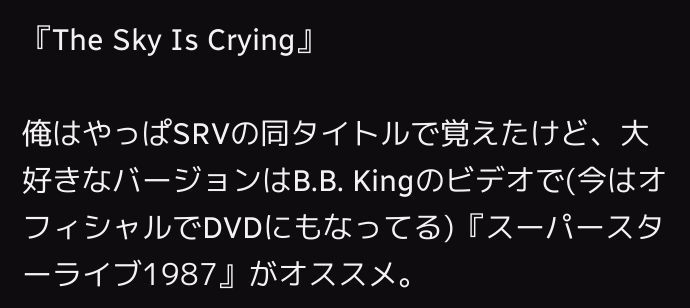『The Sky Is Crying』

俺はやっぱSRVの同タイトルで覚えたけど、大好きなバージョンはB.B. Kingのビデオで(今はオフィシャルでDVDにもなってる)『スーパースターライブ1987』がオススメ。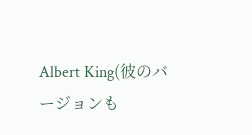Albert King(彼のバージョンも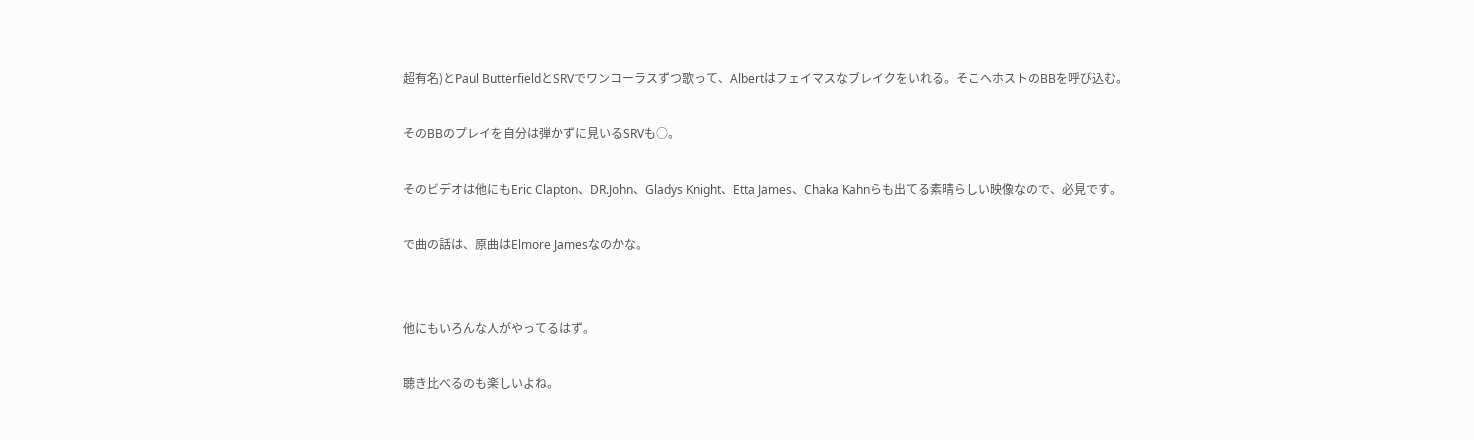超有名)とPaul ButterfieldとSRVでワンコーラスずつ歌って、Albertはフェイマスなブレイクをいれる。そこへホストのBBを呼び込む。

そのBBのプレイを自分は弾かずに見いるSRVも○。

そのビデオは他にもEric Clapton、DR.John、Gladys Knight、Etta James、Chaka Kahnらも出てる素晴らしい映像なので、必見です。

で曲の話は、原曲はElmore Jamesなのかな。


他にもいろんな人がやってるはず。

聴き比べるのも楽しいよね。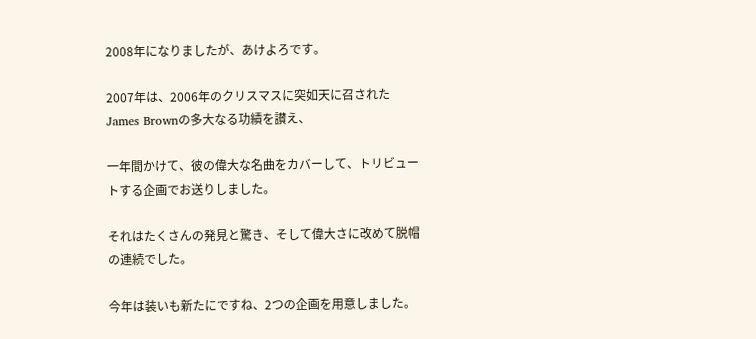2008年になりましたが、あけよろです。

2007年は、2006年のクリスマスに突如天に召されたJames Brownの多大なる功績を讃え、

一年間かけて、彼の偉大な名曲をカバーして、トリビュートする企画でお送りしました。

それはたくさんの発見と驚き、そして偉大さに改めて脱帽の連続でした。

今年は装いも新たにですね、2つの企画を用意しました。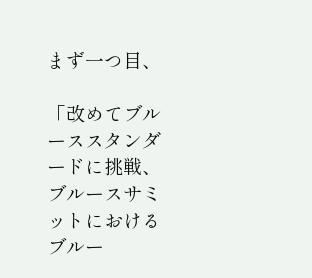まず一つ目、

「改めてブルーススタンダードに挑戦、ブルースサミットにおけるブルー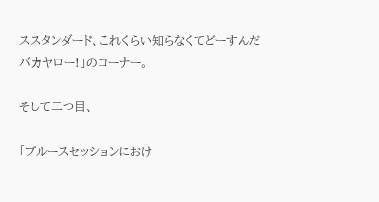ススタンダード、これくらい知らなくてどーすんだバカヤロー!」のコーナー。

そして二つ目、

「ブルースセッションにおけ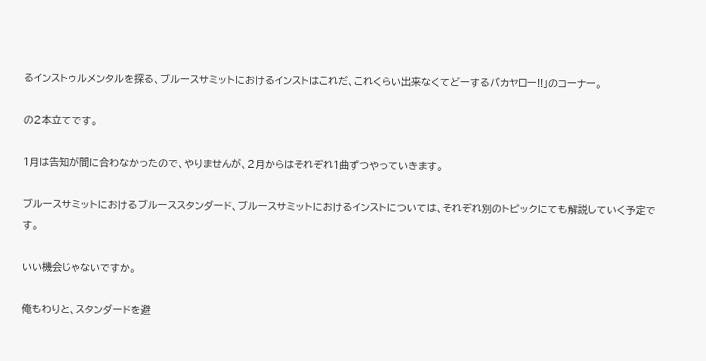るインストゥルメンタルを探る、ブルースサミットにおけるインストはこれだ、これくらい出来なくてどーするバカヤロー!!」のコーナー。

の2本立てです。

1月は告知が間に合わなかったので、やりませんが、2月からはそれぞれ1曲ずつやっていきます。

ブルースサミットにおけるブルーススタンダード、ブルースサミットにおけるインストについては、それぞれ別のトピックにても解説していく予定です。

いい機会じゃないですか。

俺もわりと、スタンダードを避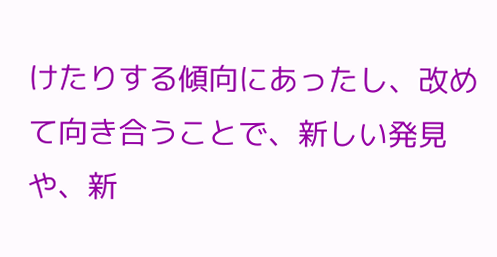けたりする傾向にあったし、改めて向き合うことで、新しい発見や、新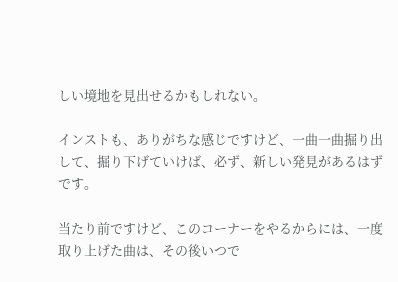しい境地を見出せるかもしれない。

インストも、ありがちな感じですけど、一曲一曲掘り出して、掘り下げていけば、必ず、新しい発見があるはずです。

当たり前ですけど、このコーナーをやるからには、一度取り上げた曲は、その後いつで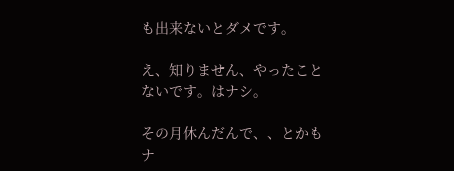も出来ないとダメです。

え、知りません、やったことないです。はナシ。

その月休んだんで、、とかもナ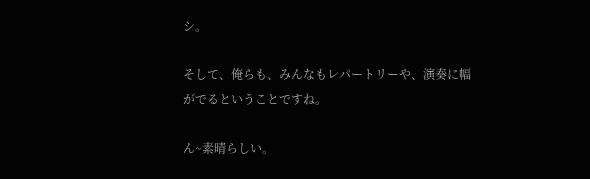シ。

そして、俺らも、みんなもレパートリーや、演奏に幅がでるということですね。

ん~素晴らしい。